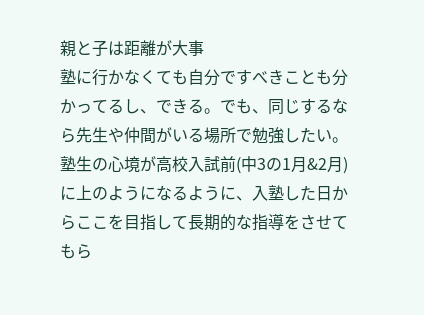親と子は距離が大事
塾に行かなくても自分ですべきことも分かってるし、できる。でも、同じするなら先生や仲間がいる場所で勉強したい。
塾生の心境が高校入試前(中3の1月&2月)に上のようになるように、入塾した日からここを目指して長期的な指導をさせてもら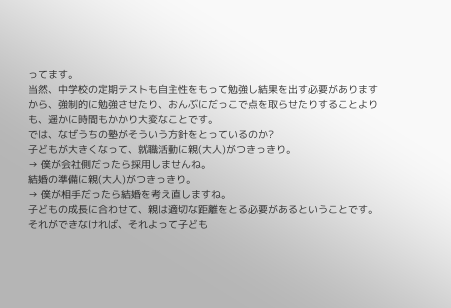ってます。
当然、中学校の定期テストも自主性をもって勉強し結果を出す必要がありますから、強制的に勉強させたり、おんぶにだっこで点を取らせたりすることよりも、遥かに時間もかかり大変なことです。
では、なぜうちの塾がそういう方針をとっているのか?
子どもが大きくなって、就職活動に親(大人)がつきっきり。
→ 僕が会社側だったら採用しませんね。
結婚の準備に親(大人)がつきっきり。
→ 僕が相手だったら結婚を考え直しますね。
子どもの成長に合わせて、親は適切な距離をとる必要があるということです。それができなければ、それよって子ども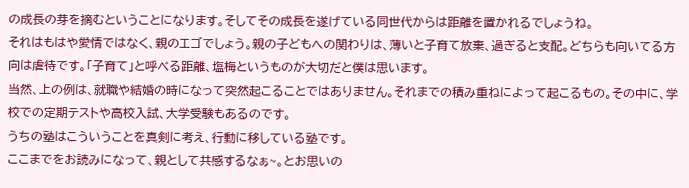の成長の芽を摘むということになります。そしてその成長を遂げている同世代からは距離を置かれるでしょうね。
それはもはや愛情ではなく、親のエゴでしょう。親の子どもへの関わりは、薄いと子育て放棄、過ぎると支配。どちらも向いてる方向は虐待です。「子育て」と呼べる距離、塩梅というものが大切だと僕は思います。
当然、上の例は、就職や結婚の時になって突然起こることではありません。それまでの積み重ねによって起こるもの。その中に、学校での定期テストや高校入試、大学受験もあるのです。
うちの塾はこういうことを真剣に考え、行動に移している塾です。
ここまでをお読みになって、親として共感するなぁ~。とお思いの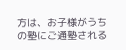方は、お子様がうちの塾にご通塾される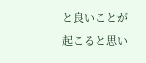と良いことが起こると思い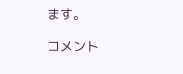ます。

コメント